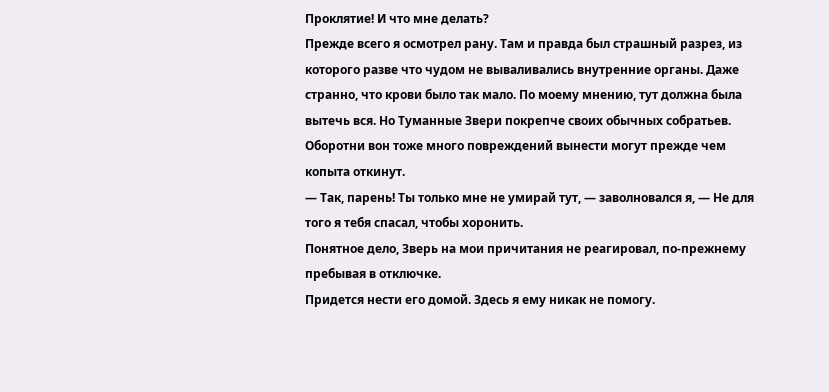Проклятие! И что мне делать?
Прежде всего я осмотрел рану. Там и правда был страшный разрез, из которого разве что чудом не вываливались внутренние органы. Даже странно, что крови было так мало. По моему мнению, тут должна была вытечь вся. Но Туманные Звери покрепче своих обычных собратьев. Оборотни вон тоже много повреждений вынести могут прежде чем копыта откинут.
— Так, парень! Ты только мне не умирай тут, — заволновался я, — Не для того я тебя спасал, чтобы хоронить.
Понятное дело, Зверь на мои причитания не реагировал, по-прежнему пребывая в отключке.
Придется нести его домой. Здесь я ему никак не помогу.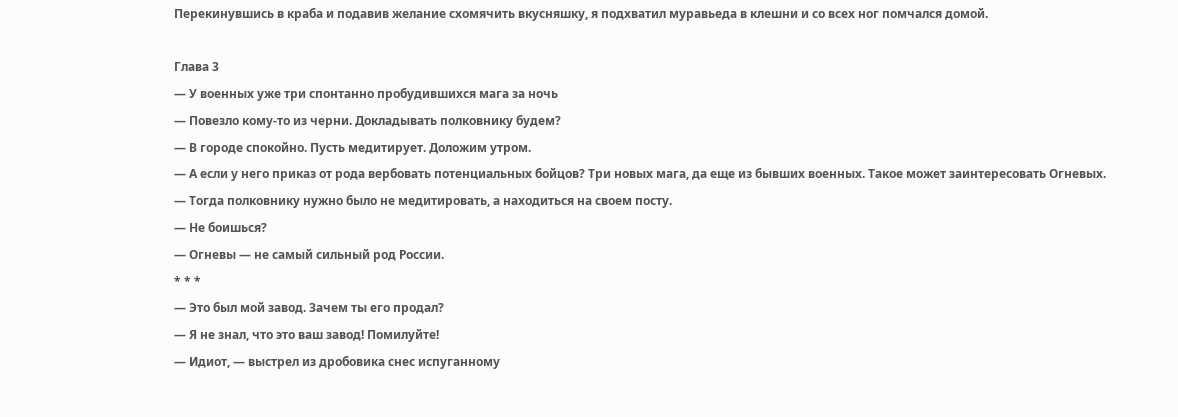Перекинувшись в краба и подавив желание схомячить вкусняшку, я подхватил муравьеда в клешни и со всех ног помчался домой.

Глава 3
— У военных уже три спонтанно пробудившихся мага за ночь
— Повезло кому-то из черни. Докладывать полковнику будем?
— В городе спокойно. Пусть медитирует. Доложим утром.
— А если у него приказ от рода вербовать потенциальных бойцов? Три новых мага, да еще из бывших военных. Такое может заинтересовать Огневых.
— Тогда полковнику нужно было не медитировать, а находиться на своем посту.
— Не боишься?
— Огневы — не самый сильный род России.
* * *
— Это был мой завод. Зачем ты его продал?
— Я не знал, что это ваш завод! Помилуйте!
— Идиот, — выстрел из дробовика снес испуганному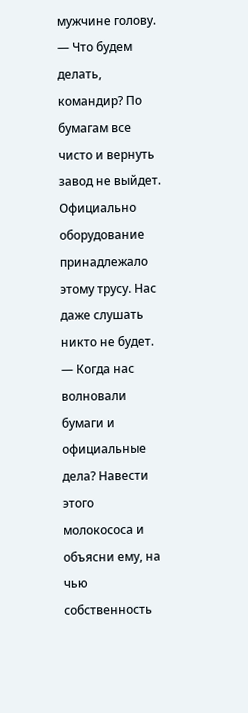мужчине голову.
— Что будем делать, командир? По бумагам все чисто и вернуть завод не выйдет. Официально оборудование принадлежало этому трусу. Нас даже слушать никто не будет.
— Когда нас волновали бумаги и официальные дела? Навести этого молокососа и объясни ему, на чью собственность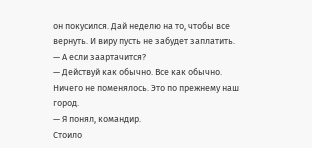он покусился. Дай неделю на то, чтобы все вернуть. И виру пусть не забудет заплатить.
— А если заартачится?
— Действуй как обычно. Все как обычно. Ничего не поменялось. Это по прежнему наш город.
— Я понял, командир.
Стоило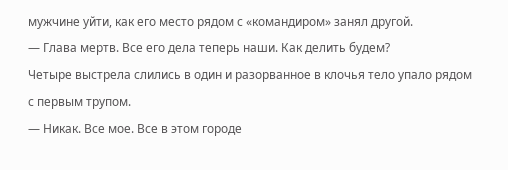мужчине уйти, как его место рядом с «командиром» занял другой.
— Глава мертв. Все его дела теперь наши. Как делить будем?
Четыре выстрела слились в один и разорванное в клочья тело упало рядом с первым трупом.
— Никак. Все мое. Все в этом городе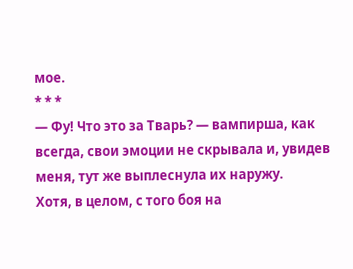мое.
* * *
— Фу! Что это за Тварь? — вампирша, как всегда, свои эмоции не скрывала и, увидев меня, тут же выплеснула их наружу.
Хотя, в целом, с того боя на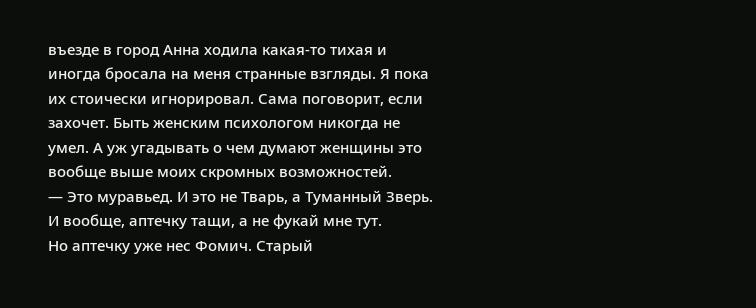въезде в город Анна ходила какая-то тихая и иногда бросала на меня странные взгляды. Я пока их стоически игнорировал. Сама поговорит, если захочет. Быть женским психологом никогда не умел. А уж угадывать о чем думают женщины это вообще выше моих скромных возможностей.
— Это муравьед. И это не Тварь, а Туманный Зверь. И вообще, аптечку тащи, а не фукай мне тут.
Но аптечку уже нес Фомич. Старый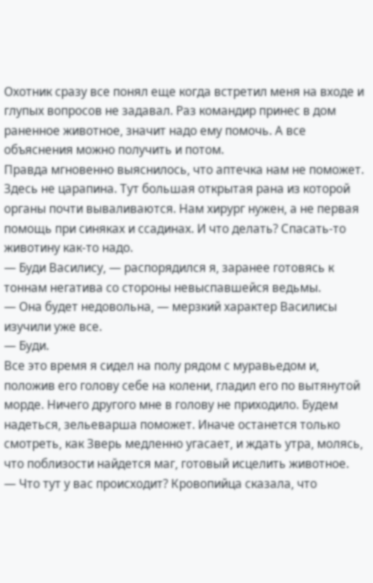Охотник сразу все понял еще когда встретил меня на входе и глупых вопросов не задавал. Раз командир принес в дом раненное животное, значит надо ему помочь. А все объяснения можно получить и потом.
Правда мгновенно выяснилось, что аптечка нам не поможет. Здесь не царапина. Тут большая открытая рана из которой органы почти вываливаются. Нам хирург нужен, а не первая помощь при синяках и ссадинах. И что делать? Спасать-то животину как-то надо.
— Буди Василису, — распорядился я, заранее готовясь к тоннам негатива со стороны невыспавшейся ведьмы.
— Она будет недовольна, — мерзкий характер Василисы изучили уже все.
— Буди.
Все это время я сидел на полу рядом с муравьедом и, положив его голову себе на колени, гладил его по вытянутой морде. Ничего другого мне в голову не приходило. Будем надеться, зельеварша поможет. Иначе останется только смотреть, как Зверь медленно угасает, и ждать утра, молясь, что поблизости найдется маг, готовый исцелить животное.
— Что тут у вас происходит? Кровопийца сказала, что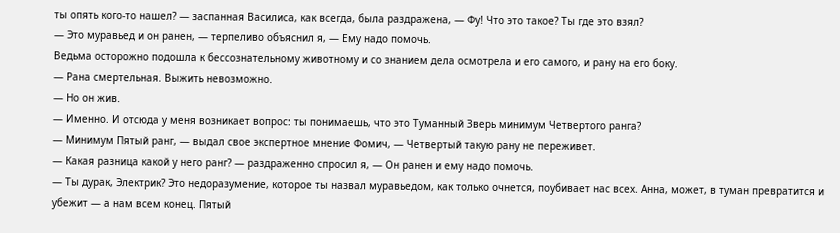ты опять кого-то нашел? — заспанная Василиса, как всегда, была раздражена, — Фу! Что это такое? Ты где это взял?
— Это муравьед и он ранен, — терпеливо объяснил я, — Ему надо помочь.
Ведьма осторожно подошла к бессознательному животному и со знанием дела осмотрела и его самого, и рану на его боку.
— Рана смертельная. Выжить невозможно.
— Но он жив.
— Именно. И отсюда у меня возникает вопрос: ты понимаешь, что это Туманный Зверь минимум Четвертого ранга?
— Минимум Пятый ранг, — выдал свое экспертное мнение Фомич, — Четвертый такую рану не переживет.
— Какая разница какой у него ранг? — раздраженно спросил я, — Он ранен и ему надо помочь.
— Ты дурак, Электрик? Это недоразумение, которое ты назвал муравьедом, как только очнется, поубивает нас всех. Анна, может, в туман превратится и убежит — а нам всем конец. Пятый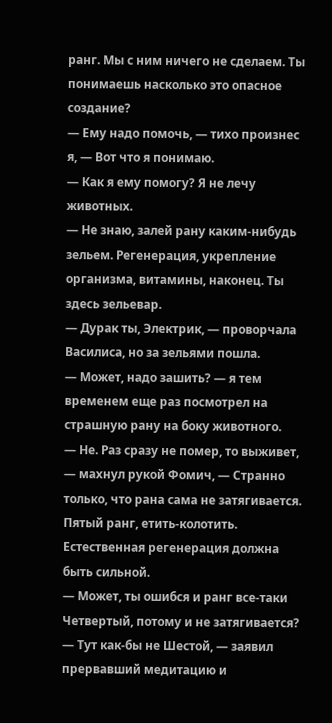ранг. Мы с ним ничего не сделаем. Ты понимаешь насколько это опасное создание?
— Ему надо помочь, — тихо произнес я, — Вот что я понимаю.
— Как я ему помогу? Я не лечу животных.
— Не знаю, залей рану каким-нибудь зельем. Регенерация, укрепление организма, витамины, наконец. Ты здесь зельевар.
— Дурак ты, Электрик, — проворчала Василиса, но за зельями пошла.
— Может, надо зашить? — я тем временем еще раз посмотрел на страшную рану на боку животного.
— Не. Раз сразу не помер, то выживет, — махнул рукой Фомич, — Странно только, что рана сама не затягивается. Пятый ранг, етить-колотить. Естественная регенерация должна быть сильной.
— Может, ты ошибся и ранг все-таки Четвертый, потому и не затягивается?
— Тут как-бы не Шестой, — заявил прервавший медитацию и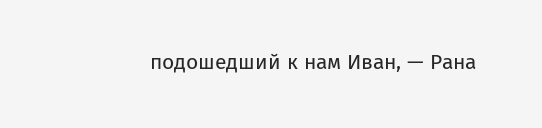подошедший к нам Иван, — Рана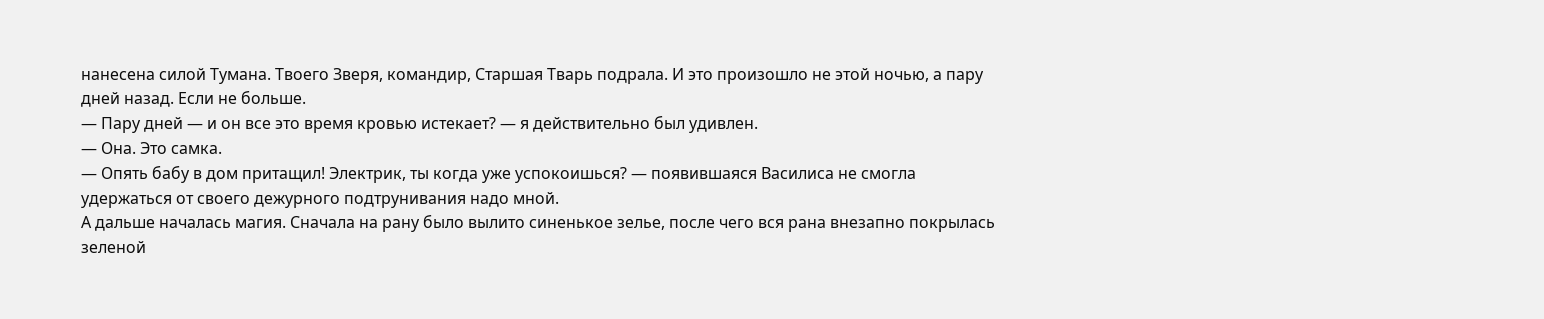нанесена силой Тумана. Твоего Зверя, командир, Старшая Тварь подрала. И это произошло не этой ночью, а пару дней назад. Если не больше.
— Пару дней — и он все это время кровью истекает? — я действительно был удивлен.
— Она. Это самка.
— Опять бабу в дом притащил! Электрик, ты когда уже успокоишься? — появившаяся Василиса не смогла удержаться от своего дежурного подтрунивания надо мной.
А дальше началась магия. Сначала на рану было вылито синенькое зелье, после чего вся рана внезапно покрылась зеленой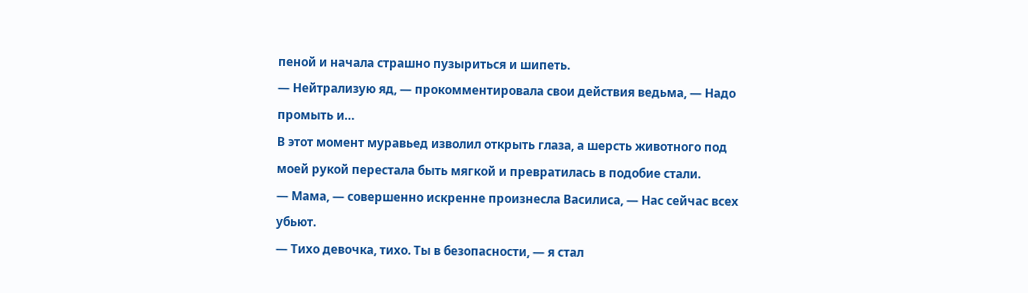пеной и начала страшно пузыриться и шипеть.
— Нейтрализую яд, — прокомментировала свои действия ведьма, — Надо промыть и…
В этот момент муравьед изволил открыть глаза, а шерсть животного под моей рукой перестала быть мягкой и превратилась в подобие стали.
— Мама, — совершенно искренне произнесла Василиса, — Нас сейчас всех убьют.
— Тихо девочка, тихо. Ты в безопасности, — я стал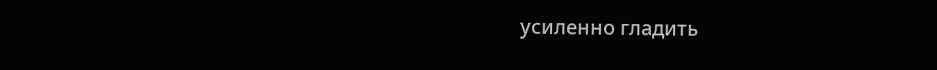усиленно гладить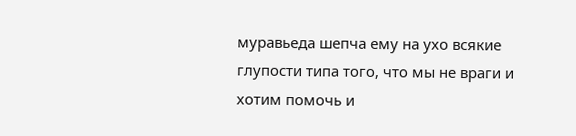муравьеда шепча ему на ухо всякие глупости типа того, что мы не враги и хотим помочь и